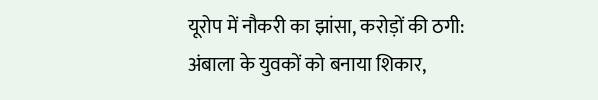यूरोप में नौकरी का झांसा, करोड़ों की ठगी: अंबाला के युवकों को बनाया शिकार,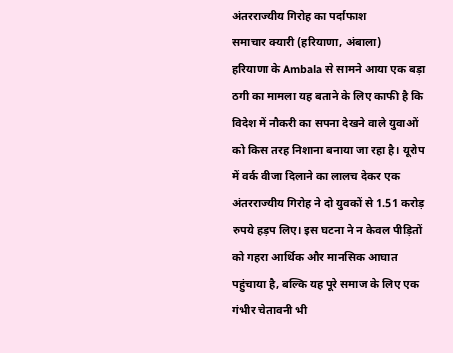अंतरराज्यीय गिरोह का पर्दाफाश
समाचार क्यारी (हरियाणा, अंबाला)
हरियाणा के Ambala से सामने आया एक बड़ा ठगी का मामला यह बताने के लिए काफी है कि विदेश में नौकरी का सपना देखने वाले युवाओं को किस तरह निशाना बनाया जा रहा है। यूरोप में वर्क वीजा दिलाने का लालच देकर एक अंतरराज्यीय गिरोह ने दो युवकों से 1.51 करोड़ रुपये हड़प लिए। इस घटना ने न केवल पीड़ितों को गहरा आर्थिक और मानसिक आघात पहुंचाया है, बल्कि यह पूरे समाज के लिए एक गंभीर चेतावनी भी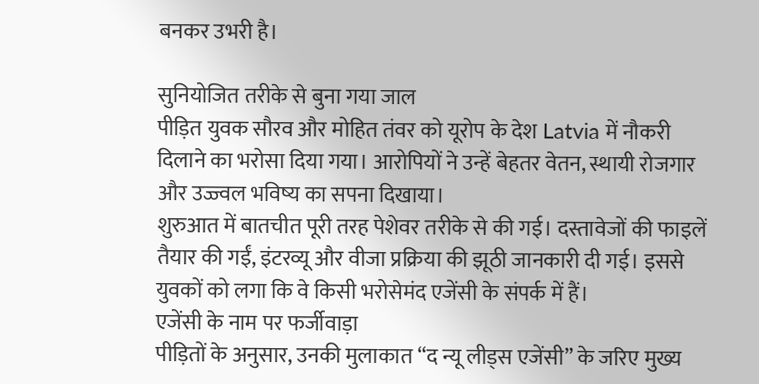बनकर उभरी है।

सुनियोजित तरीके से बुना गया जाल
पीड़ित युवक सौरव और मोहित तंवर को यूरोप के देश Latvia में नौकरी दिलाने का भरोसा दिया गया। आरोपियों ने उन्हें बेहतर वेतन, स्थायी रोजगार और उज्ज्वल भविष्य का सपना दिखाया।
शुरुआत में बातचीत पूरी तरह पेशेवर तरीके से की गई। दस्तावेजों की फाइलें तैयार की गईं, इंटरव्यू और वीजा प्रक्रिया की झूठी जानकारी दी गई। इससे युवकों को लगा कि वे किसी भरोसेमंद एजेंसी के संपर्क में हैं।
एजेंसी के नाम पर फर्जीवाड़ा
पीड़ितों के अनुसार, उनकी मुलाकात “द न्यू लीड्स एजेंसी” के जरिए मुख्य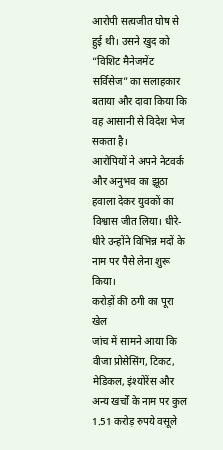आरोपी सत्यजीत घोष से हुई थी। उसने खुद को “विशिट मैनेजमेंट सर्विसेज” का सलाहकार बताया और दावा किया कि वह आसानी से विदेश भेज सकता है।
आरोपियों ने अपने नेटवर्क और अनुभव का झूठा हवाला देकर युवकों का विश्वास जीत लिया। धीरे-धीरे उन्होंने विभिन्न मदों के नाम पर पैसे लेना शुरू किया।
करोड़ों की ठगी का पूरा खेल
जांच में सामने आया कि वीजा प्रोसेसिंग, टिकट, मेडिकल, इंश्योरेंस और अन्य खर्चों के नाम पर कुल 1.51 करोड़ रुपये वसूले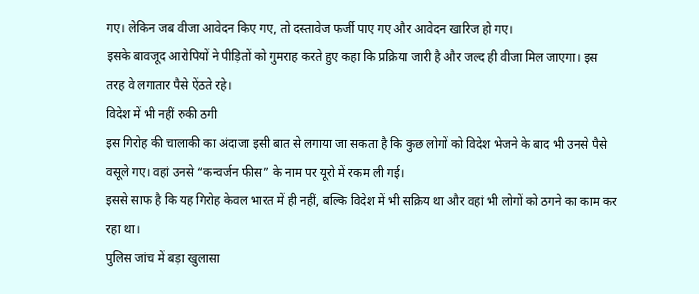गए। लेकिन जब वीजा आवेदन किए गए, तो दस्तावेज फर्जी पाए गए और आवेदन खारिज हो गए।
इसके बावजूद आरोपियों ने पीड़ितों को गुमराह करते हुए कहा कि प्रक्रिया जारी है और जल्द ही वीजा मिल जाएगा। इस तरह वे लगातार पैसे ऐंठते रहे।
विदेश में भी नहीं रुकी ठगी
इस गिरोह की चालाकी का अंदाजा इसी बात से लगाया जा सकता है कि कुछ लोगों को विदेश भेजने के बाद भी उनसे पैसे वसूले गए। वहां उनसे “कन्वर्जन फीस” के नाम पर यूरो में रकम ली गई।
इससे साफ है कि यह गिरोह केवल भारत में ही नहीं, बल्कि विदेश में भी सक्रिय था और वहां भी लोगों को ठगने का काम कर रहा था।
पुलिस जांच में बड़ा खुलासा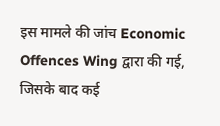इस मामले की जांच Economic Offences Wing द्वारा की गई, जिसके बाद कई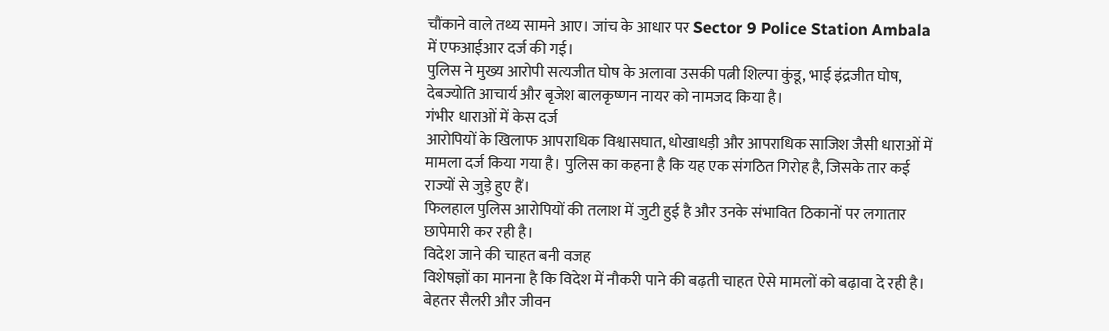चौंकाने वाले तथ्य सामने आए। जांच के आधार पर Sector 9 Police Station Ambala में एफआईआर दर्ज की गई।
पुलिस ने मुख्य आरोपी सत्यजीत घोष के अलावा उसकी पत्नी शिल्पा कुंडू, भाई इंद्रजीत घोष, देबज्योति आचार्य और बृजेश बालकृष्णन नायर को नामजद किया है।
गंभीर धाराओं में केस दर्ज
आरोपियों के खिलाफ आपराधिक विश्वासघात, धोखाधड़ी और आपराधिक साजिश जैसी धाराओं में मामला दर्ज किया गया है। पुलिस का कहना है कि यह एक संगठित गिरोह है, जिसके तार कई राज्यों से जुड़े हुए हैं।
फिलहाल पुलिस आरोपियों की तलाश में जुटी हुई है और उनके संभावित ठिकानों पर लगातार छापेमारी कर रही है।
विदेश जाने की चाहत बनी वजह
विशेषज्ञों का मानना है कि विदेश में नौकरी पाने की बढ़ती चाहत ऐसे मामलों को बढ़ावा दे रही है। बेहतर सैलरी और जीवन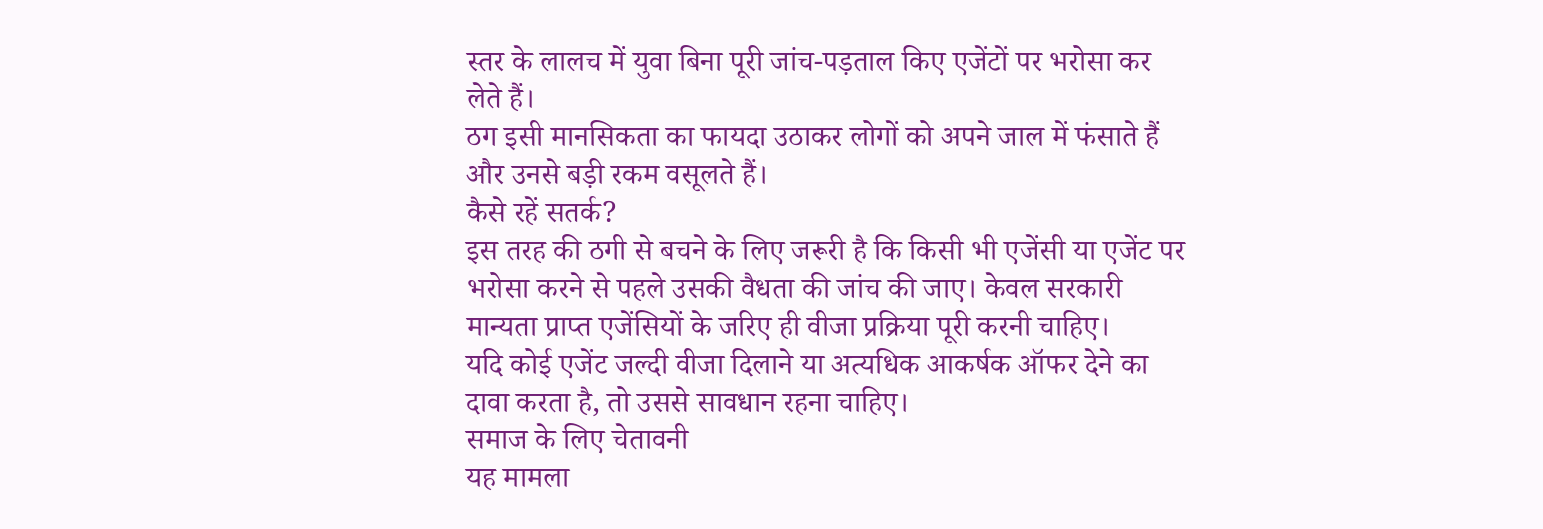स्तर के लालच में युवा बिना पूरी जांच-पड़ताल किए एजेंटों पर भरोसा कर लेते हैं।
ठग इसी मानसिकता का फायदा उठाकर लोगों को अपने जाल में फंसाते हैं और उनसे बड़ी रकम वसूलते हैं।
कैसे रहें सतर्क?
इस तरह की ठगी से बचने के लिए जरूरी है कि किसी भी एजेंसी या एजेंट पर भरोसा करने से पहले उसकी वैधता की जांच की जाए। केवल सरकारी मान्यता प्राप्त एजेंसियों के जरिए ही वीजा प्रक्रिया पूरी करनी चाहिए।
यदि कोई एजेंट जल्दी वीजा दिलाने या अत्यधिक आकर्षक ऑफर देने का दावा करता है, तो उससे सावधान रहना चाहिए।
समाज के लिए चेतावनी
यह मामला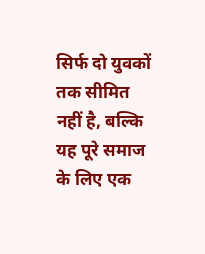सिर्फ दो युवकों तक सीमित नहीं है, बल्कि यह पूरे समाज के लिए एक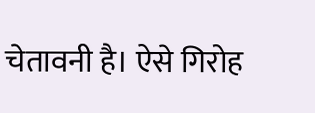चेतावनी है। ऐसे गिरोह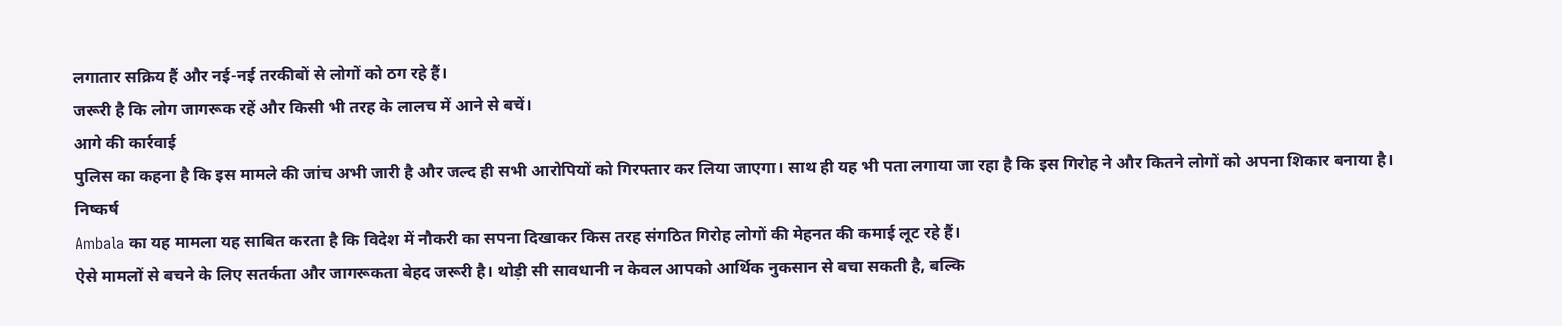लगातार सक्रिय हैं और नई-नई तरकीबों से लोगों को ठग रहे हैं।
जरूरी है कि लोग जागरूक रहें और किसी भी तरह के लालच में आने से बचें।
आगे की कार्रवाई
पुलिस का कहना है कि इस मामले की जांच अभी जारी है और जल्द ही सभी आरोपियों को गिरफ्तार कर लिया जाएगा। साथ ही यह भी पता लगाया जा रहा है कि इस गिरोह ने और कितने लोगों को अपना शिकार बनाया है।
निष्कर्ष
Ambala का यह मामला यह साबित करता है कि विदेश में नौकरी का सपना दिखाकर किस तरह संगठित गिरोह लोगों की मेहनत की कमाई लूट रहे हैं।
ऐसे मामलों से बचने के लिए सतर्कता और जागरूकता बेहद जरूरी है। थोड़ी सी सावधानी न केवल आपको आर्थिक नुकसान से बचा सकती है, बल्कि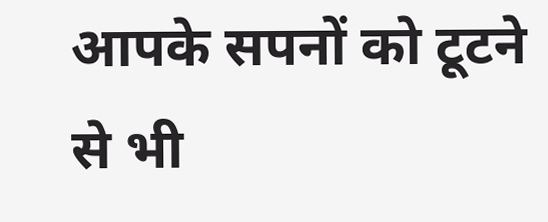आपके सपनों को टूटने से भी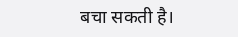बचा सकती है।